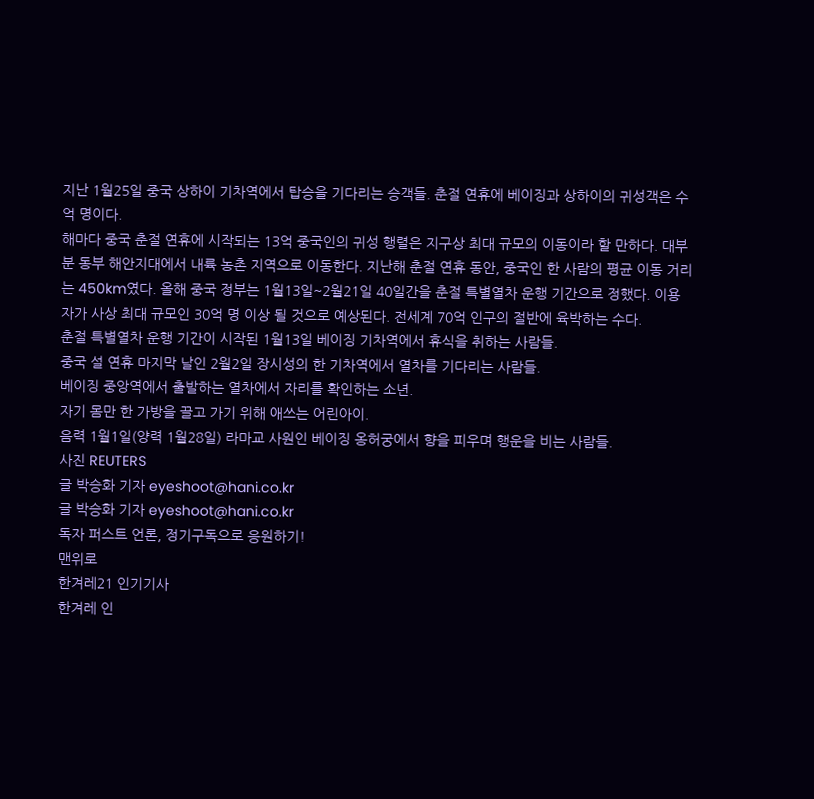지난 1월25일 중국 상하이 기차역에서 탑승을 기다리는 승객들. 춘절 연휴에 베이징과 상하이의 귀성객은 수억 명이다.
해마다 중국 춘절 연휴에 시작되는 13억 중국인의 귀성 행렬은 지구상 최대 규모의 이동이라 할 만하다. 대부분 동부 해안지대에서 내륙 농촌 지역으로 이동한다. 지난해 춘절 연휴 동안, 중국인 한 사람의 평균 이동 거리는 450km였다. 올해 중국 정부는 1월13일~2월21일 40일간을 춘절 특별열차 운행 기간으로 정했다. 이용자가 사상 최대 규모인 30억 명 이상 될 것으로 예상된다. 전세계 70억 인구의 절반에 육박하는 수다.
춘절 특별열차 운행 기간이 시작된 1월13일 베이징 기차역에서 휴식을 취하는 사람들.
중국 설 연휴 마지막 날인 2월2일 장시성의 한 기차역에서 열차를 기다리는 사람들.
베이징 중앙역에서 출발하는 열차에서 자리를 확인하는 소년.
자기 몸만 한 가방을 끌고 가기 위해 애쓰는 어린아이.
음력 1월1일(양력 1월28일) 라마교 사원인 베이징 옹허궁에서 향을 피우며 행운을 비는 사람들.
사진 REUTERS
글 박승화 기자 eyeshoot@hani.co.kr
글 박승화 기자 eyeshoot@hani.co.kr
독자 퍼스트 언론, 정기구독으로 응원하기!
맨위로
한겨레21 인기기사
한겨레 인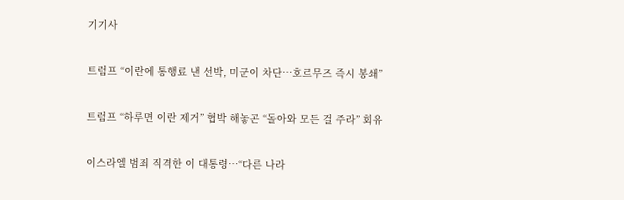기기사

트럼프 “이란에 통행료 낸 선박, 미군이 차단…호르무즈 즉시 봉쇄”

트럼프 “하루면 이란 제거” 협박 해놓곤 “돌아와 모든 걸 주라” 회유

이스라엘 범죄 직격한 이 대통령…“다른 나라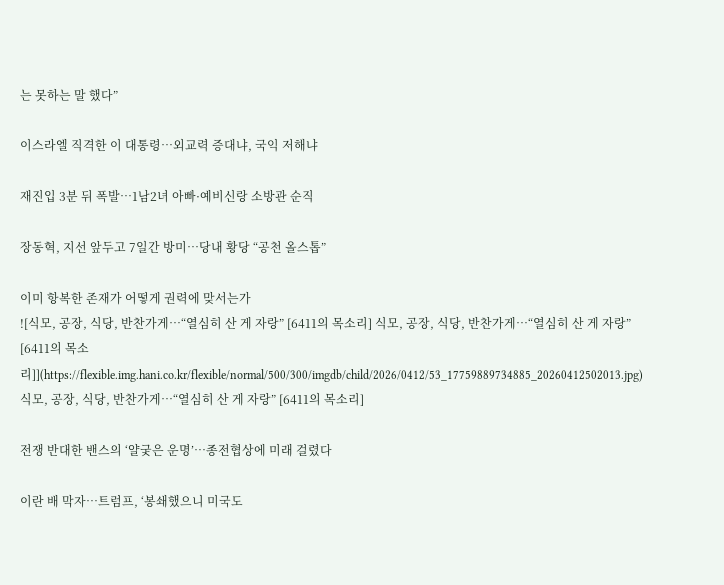는 못하는 말 했다”

이스라엘 직격한 이 대통령…외교력 증대냐, 국익 저해냐

재진입 3분 뒤 폭발…1남2녀 아빠·예비신랑 소방관 순직

장동혁, 지선 앞두고 7일간 방미…당내 황당 “공천 올스톱”

이미 항복한 존재가 어떻게 권력에 맞서는가
![식모, 공장, 식당, 반찬가게…“열심히 산 게 자랑” [6411의 목소리] 식모, 공장, 식당, 반찬가게…“열심히 산 게 자랑” [6411의 목소리]](https://flexible.img.hani.co.kr/flexible/normal/500/300/imgdb/child/2026/0412/53_17759889734885_20260412502013.jpg)
식모, 공장, 식당, 반찬가게…“열심히 산 게 자랑” [6411의 목소리]

전쟁 반대한 밴스의 ‘얄궂은 운명’…종전협상에 미래 걸렸다

이란 배 막자…트럼프, ‘봉쇄했으니 미국도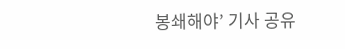봉쇄해야’ 기사 공유